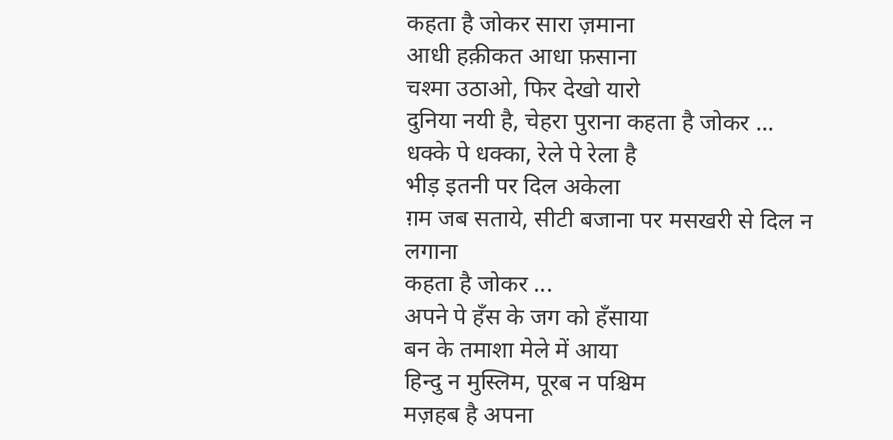कहता है जोकर सारा ज़माना
आधी हक़ीकत आधा फ़साना
चश्मा उठाओ, फिर देखो यारो
दुनिया नयी है, चेहरा पुराना कहता है जोकर ...
धक्के पे धक्का, रेले पे रेला है
भीड़ इतनी पर दिल अकेला
ग़म जब सताये, सीटी बजाना पर मसखरी से दिल न लगाना
कहता है जोकर ...
अपने पे हँस के जग को हँसाया
बन के तमाशा मेले में आया
हिन्दु न मुस्लिम, पूरब न पश्चिम
मज़हब है अपना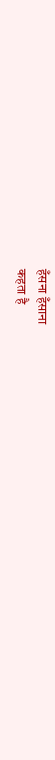हँसना हँसाना
कहता है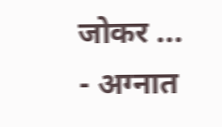जोकर ...
- अग्नात